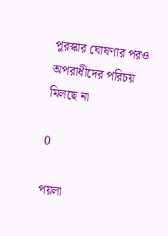পুরস্কার ঘোষণার পরও অপরাধীদের পরিচয় মিলছে না

0

পয়লা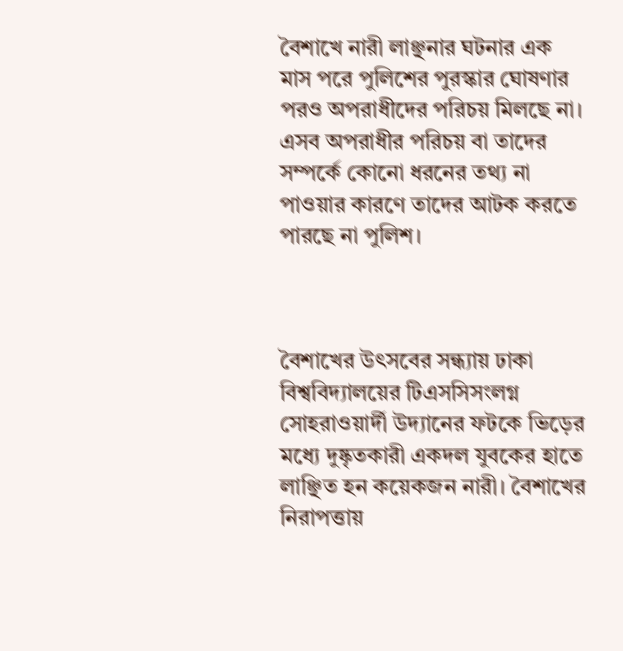বৈশাখে নারী লাঞ্ছনার ঘটনার এক মাস পরে পুলিশের পুরস্কার ঘোষণার পরও অপরাধীদের পরিচয় মিলছে না। এসব অপরাধীর পরিচয় বা তাদের সম্পর্কে কোনো ধরনের তথ্য না পাওয়ার কারণে তাদের আটক করতে পারছে না পুলিশ।



বৈশাখের উৎসবের সন্ধ্যায় ঢাকা বিশ্ববিদ্যালয়ের টিএসসিসংলগ্ন সোহরাওয়ার্দী উদ্যানের ফটকে ভিড়ের মধ্যে দুষ্কৃতকারী একদল যুবকের হাতে লাঞ্ছিত হন কয়েকজন নারী। বৈশাখের নিরাপত্তায়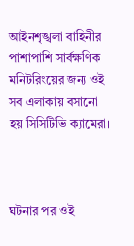আইনশৃঙ্খলা বাহিনীর পাশাপাশি সার্বক্ষণিক মনিটরিংয়ের জন্য ওই সব এলাকায় বসানো হয় সিসিটিভি ক্যামেরা।



ঘটনার পর ওই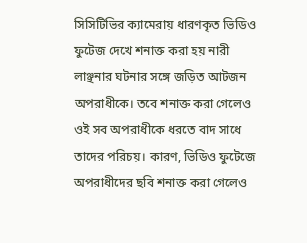সিসিটিভির ক্যামেরায় ধারণকৃত ভিডিও ফুটেজ দেখে শনাক্ত করা হয় নারী লাঞ্ছনার ঘটনার সঙ্গে জড়িত আটজন অপরাধীকে। তবে শনাক্ত করা গেলেও ওই সব অপরাধীকে ধরতে বাদ সাধে তাদের পরিচয়। কারণ, ভিডিও ফুটেজে অপরাধীদের ছবি শনাক্ত করা গেলেও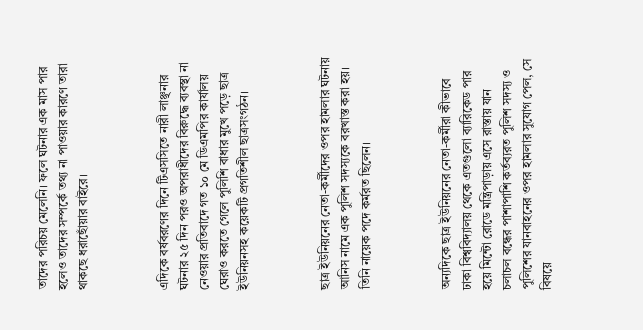তাদের পরিচয় মেলেনি। ফলে ঘটনার এক মাস পার হলেও তাদের সম্পর্কে তথ্য না পাওয়ার কারণে তারা থাকছে ধরাছোঁয়ার বাইরে।



এদিকে বর্ষবরণের দিনে টিএসসিতে নারী লাঞ্ছনার ঘটনার ২৫ দিন পরও অপরাধীদের বিরুদ্ধে ব্যবস্থা না নেওয়ার প্রতিবাদে গত ১০ মে ডিএমপির কার্যালয় ঘেরাও করতে গেলে পুলিশি বাধার মুখে পড়ে ছাত্র ইউনিয়নসহ কয়েকটি প্রগতিশীল ছাত্রসংগঠন।



ছাত্র ইউনিয়নের নেতা-কর্মীদের ওপর হামলার ঘটনায় আনিস নামে এক পুলিশ সদস্যকে বরখাস্ত করা হয়। তিনি নায়েক পদে কর্মরত ছিলেন।



অন্যদিকে ছাত্র ইউনিয়নের নেতা-কর্মীরা কীভাবে ঢাকা বিশ্ববিদ্যালয় থেকে এতগুলো ব্যারিকেড পার হয়ে মিন্টো রোডে মন্ত্রিপাড়ায় এসে রাস্তায় যান চলাচল বন্ধের পাশাপাশি কর্তব্যরত পুলিশ সদস্য ও পুলিশের যানবাহনের ওপর হামলার সুযোগ পেল, সে বিষয়ে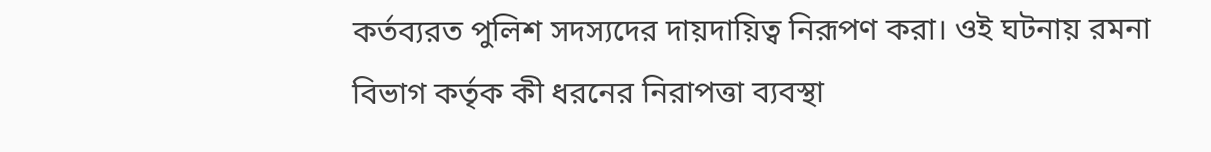কর্তব্যরত পুলিশ সদস্যদের দায়দায়িত্ব নিরূপণ করা। ওই ঘটনায় রমনা বিভাগ কর্তৃক কী ধরনের নিরাপত্তা ব্যবস্থা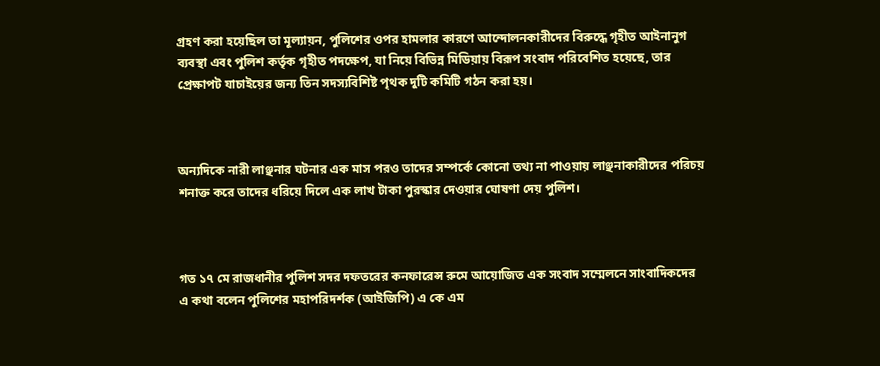গ্রহণ করা হয়েছিল তা মূল্যায়ন, পুলিশের ওপর হামলার কারণে আন্দোলনকারীদের বিরুদ্ধে গৃহীত আইনানুগ ব্যবস্থা এবং পুলিশ কর্তৃক গৃহীত পদক্ষেপ, যা নিয়ে বিভিন্ন মিডিয়ায় বিরূপ সংবাদ পরিবেশিত হয়েছে, তার প্রেক্ষাপট যাচাইয়ের জন্য তিন সদস্যবিশিষ্ট পৃথক দুটি কমিটি গঠন করা হয়।



অন্যদিকে নারী লাঞ্ছনার ঘটনার এক মাস পরও তাদের সম্পর্কে কোনো তথ্য না পাওয়ায় লাঞ্ছনাকারীদের পরিচয় শনাক্ত করে তাদের ধরিয়ে দিলে এক লাখ টাকা পুরস্কার দেওয়ার ঘোষণা দেয় পুলিশ।



গত ১৭ মে রাজধানীর পুলিশ সদর দফতরের কনফারেন্স রুমে আয়োজিত এক সংবাদ সম্মেলনে সাংবাদিকদের এ কথা বলেন পুলিশের মহাপরিদর্শক (আইজিপি) এ কে এম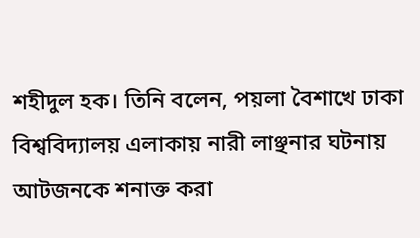শহীদুল হক। তিনি বলেন, পয়লা বৈশাখে ঢাকা বিশ্ববিদ্যালয় এলাকায় নারী লাঞ্ছনার ঘটনায় আটজনকে শনাক্ত করা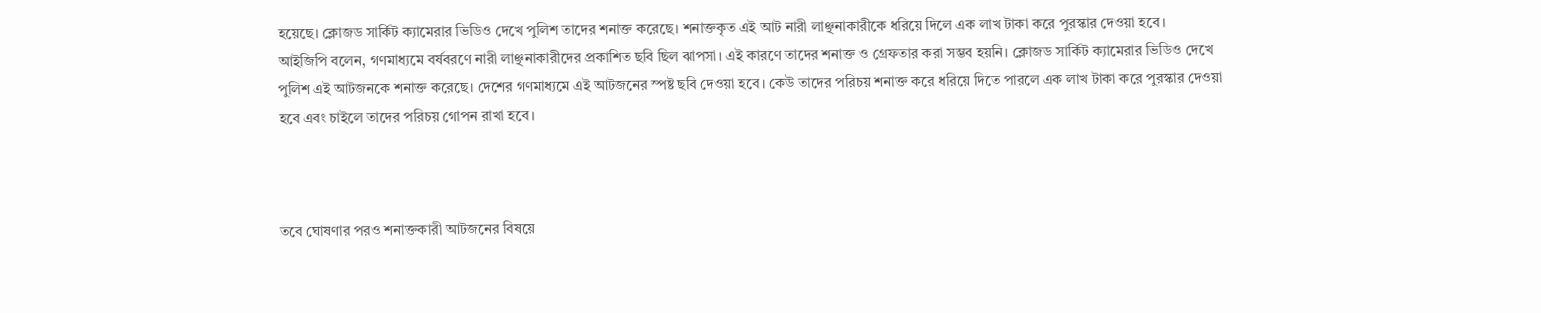হয়েছে। ক্লোজড সার্কিট ক্যামেরার ভিডিও দেখে পুলিশ তাদের শনাক্ত করেছে। শনাক্তকৃত এই আট নারী লাঞ্ছনাকারীকে ধরিয়ে দিলে এক লাখ টাকা করে পুরস্কার দেওয়া হবে।
আইজিপি বলেন, গণমাধ্যমে বর্ষবরণে নারী লাঞ্ছনাকারীদের প্রকাশিত ছবি ছিল ঝাপসা। এই কারণে তাদের শনাক্ত ও গ্রেফতার করা সম্ভব হয়নি। ক্লোজড সার্কিট ক্যামেরার ভিডিও দেখে পুলিশ এই আটজনকে শনাক্ত করেছে। দেশের গণমাধ্যমে এই আটজনের স্পষ্ট ছবি দেওয়া হবে। কেউ তাদের পরিচয় শনাক্ত করে ধরিয়ে দিতে পারলে এক লাখ টাকা করে পুরস্কার দেওয়া হবে এবং চাইলে তাদের পরিচয় গোপন রাখা হবে।



তবে ঘোষণার পরও শনাক্তকারী আটজনের বিষয়ে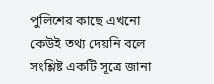পুলিশের কাছে এখনো কেউই তথ্য দেয়নি বলে সংশ্লিষ্ট একটি সূত্রে জানা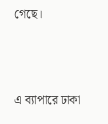গেছে।



এ ব্যাপারে ঢাকা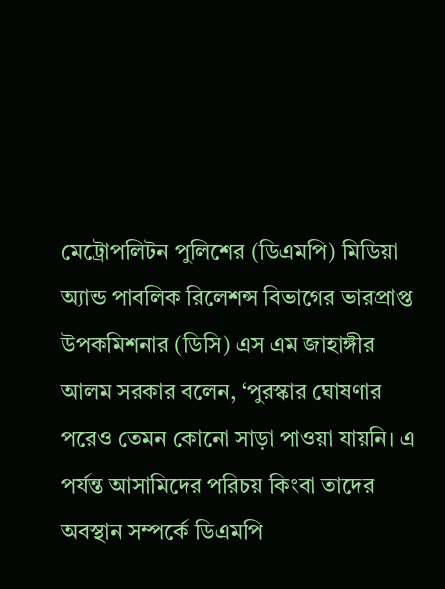মেট্রোপলিটন পুলিশের (ডিএমপি) মিডিয়া অ্যান্ড পাবলিক রিলেশন্স বিভাগের ভারপ্রাপ্ত উপকমিশনার (ডিসি) এস এম জাহাঙ্গীর আলম সরকার বলেন, ‘পুরস্কার ঘোষণার পরেও তেমন কোনো সাড়া পাওয়া যায়নি। এ পর্যন্ত আসামিদের পরিচয় কিংবা তাদের অবস্থান সম্পর্কে ডিএমপি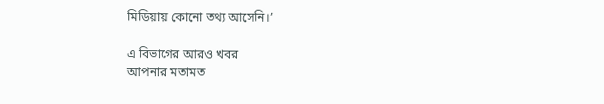মিডিয়ায় কোনো তথ্য আসেনি।’

এ বিভাগের আরও খবর
আপনার মতামত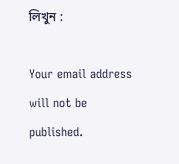লিখুন :

Your email address will not be published.